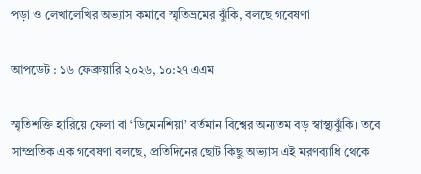পড়া ও লেখালেখির অভ্যাস কমাবে স্মৃতিভ্রমের ঝুঁকি, বলছে গবেষণা

আপডেট : ১৬ ফেব্রুয়ারি ২০২৬, ১০:২৭ এএম

স্মৃতিশক্তি হারিয়ে ফেলা বা ‘ডিমেনশিয়া’ বর্তমান বিশ্বের অন্যতম বড় স্বাস্থ্যঝুঁকি। তবে সাম্প্রতিক এক গবেষণা বলছে, প্রতিদিনের ছোট কিছু অভ্যাস এই মরণব্যাধি থেকে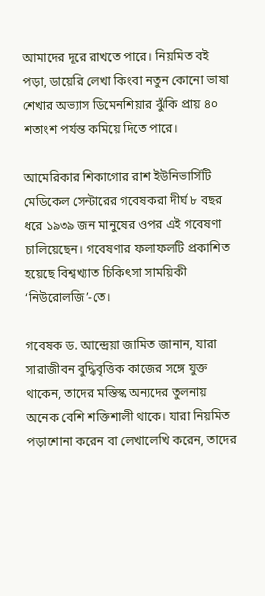আমাদের দূরে রাখতে পারে। নিয়মিত বই পড়া, ডায়েরি লেখা কিংবা নতুন কোনো ভাষা শেখার অভ্যাস ডিমেনশিয়ার ঝুঁকি প্রায় ৪০ শতাংশ পর্যন্ত কমিয়ে দিতে পারে।

আমেরিকার শিকাগোর রাশ ইউনিভার্সিটি মেডিকেল সেন্টারের গবেষকরা দীর্ঘ ৮ বছর ধরে ১৯৩৯ জন মানুষের ওপর এই গবেষণা চালিয়েছেন। গবেষণার ফলাফলটি প্রকাশিত হয়েছে বিশ্বখ্যাত চিকিৎসা সাময়িকী ‘নিউরোলজি’-তে।

গবেষক ড. আন্দ্রেয়া জামিত জানান, যারা সারাজীবন বুদ্ধিবৃত্তিক কাজের সঙ্গে যুক্ত থাকেন, তাদের মস্তিস্ক অন্যদের তুলনায় অনেক বেশি শক্তিশালী থাকে। যারা নিয়মিত পড়াশোনা করেন বা লেখালেখি করেন, তাদের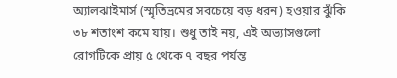অ্যালঝাইমার্স (স্মৃতিভ্রমের সবচেয়ে বড় ধরন) হওয়ার ঝুঁকি ৩৮ শতাংশ কমে যায়। শুধু তাই নয়, এই অভ্যাসগুলো রোগটিকে প্রায় ৫ থেকে ৭ বছর পর্যন্ত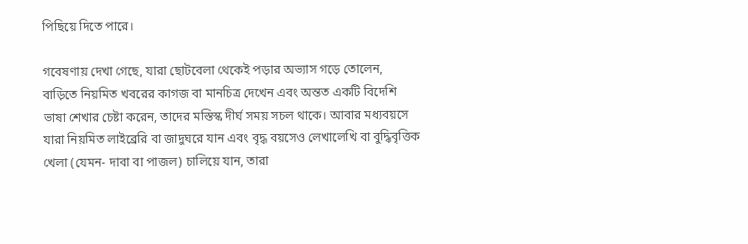পিছিয়ে দিতে পারে।

গবেষণায় দেখা গেছে, যারা ছোটবেলা থেকেই পড়ার অভ্যাস গড়ে তোলেন, বাড়িতে নিয়মিত খবরের কাগজ বা মানচিত্র দেখেন এবং অন্তত একটি বিদেশি ভাষা শেখার চেষ্টা করেন, তাদের মস্তিস্ক দীর্ঘ সময় সচল থাকে। আবার মধ্যবয়সে যারা নিয়মিত লাইব্রেরি বা জাদুঘরে যান এবং বৃদ্ধ বয়সেও লেখালেখি বা বুদ্ধিবৃত্তিক খেলা (যেমন- দাবা বা পাজল) চালিয়ে যান, তারা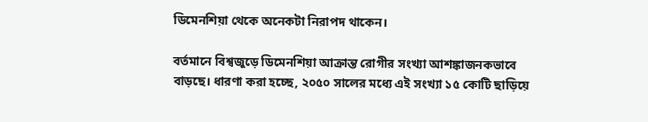ডিমেনশিয়া থেকে অনেকটা নিরাপদ থাকেন।

বর্তমানে বিশ্বজুড়ে ডিমেনশিয়া আক্রান্ত রোগীর সংখ্যা আশঙ্কাজনকভাবে বাড়ছে। ধারণা করা হচ্ছে, ২০৫০ সালের মধ্যে এই সংখ্যা ১৫ কোটি ছাড়িয়ে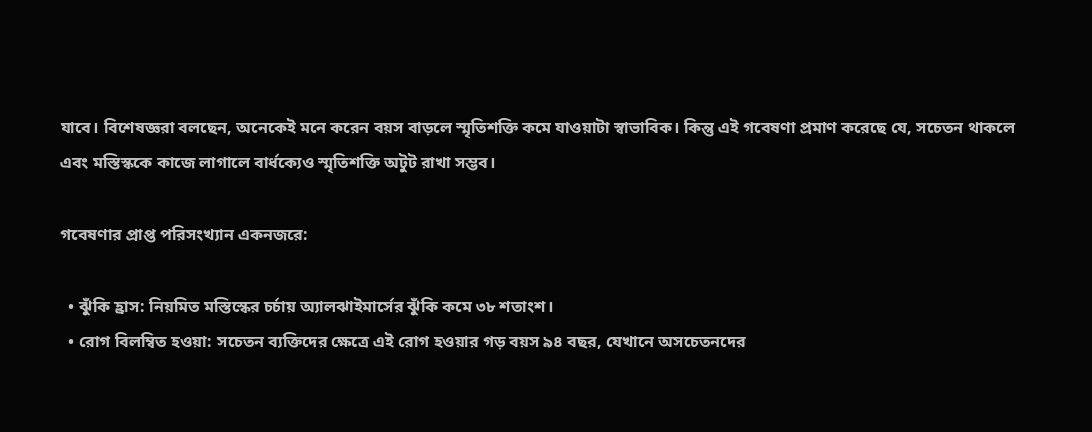যাবে। বিশেষজ্ঞরা বলছেন, অনেকেই মনে করেন বয়স বাড়লে স্মৃতিশক্তি কমে যাওয়াটা স্বাভাবিক। কিন্তু এই গবেষণা প্রমাণ করেছে যে, সচেতন থাকলে এবং মস্তিস্ককে কাজে লাগালে বার্ধক্যেও স্মৃতিশক্তি অটুট রাখা সম্ভব।

গবেষণার প্রাপ্ত পরিসংখ্যান একনজরে:

  • ঝুঁকি হ্রাস: নিয়মিত মস্তিস্কের চর্চায় অ্যালঝাইমার্সের ঝুঁকি কমে ৩৮ শতাংশ।
  • রোগ বিলম্বিত হওয়া: সচেতন ব্যক্তিদের ক্ষেত্রে এই রোগ হওয়ার গড় বয়স ৯৪ বছর, যেখানে অসচেতনদের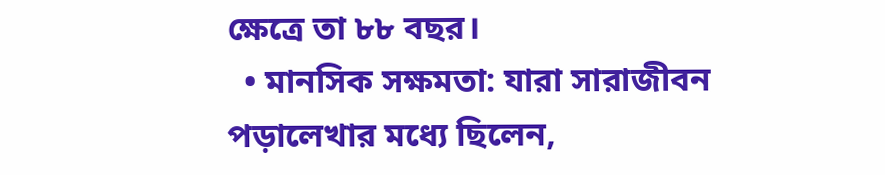ক্ষেত্রে তা ৮৮ বছর।
  • মানসিক সক্ষমতা: যারা সারাজীবন পড়ালেখার মধ্যে ছিলেন,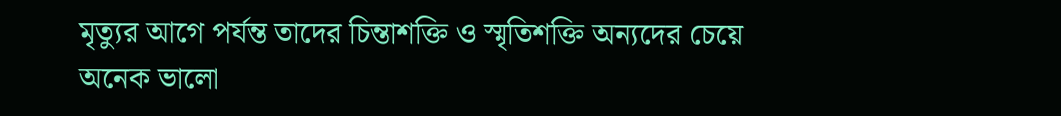মৃত্যুর আগে পর্যন্ত তাদের চিন্তাশক্তি ও স্মৃতিশক্তি অন্যদের চেয়ে অনেক ভালো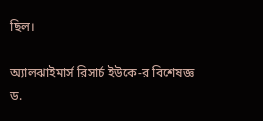ছিল।

অ্যালঝাইমার্স রিসার্চ ইউকে-র বিশেষজ্ঞ ড.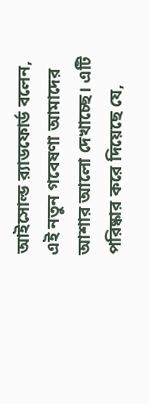আইসোল্ড র‍্যাডফোর্ড বলেন, এই নতুন গবেষণা আমাদের আশার আলো দেখাচ্ছে। এটি পরিষ্কার করে দিয়েছে যে,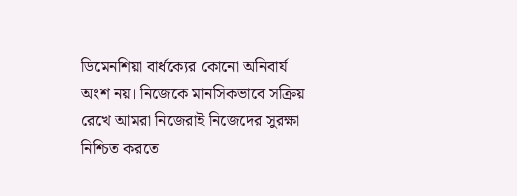ডিমেনশিয়া বার্ধক্যের কোনো অনিবার্য অংশ নয়। নিজেকে মানসিকভাবে সক্রিয় রেখে আমরা নিজেরাই নিজেদের সুরক্ষা নিশ্চিত করতে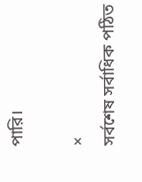পারি।

×
সর্বশেষ সর্বাধিক পঠিত